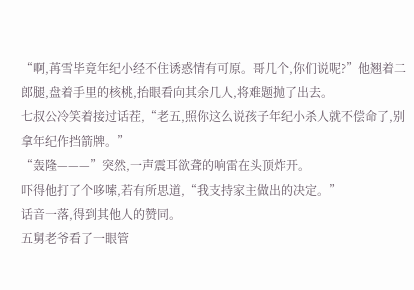“啊,苒雪毕竟年纪小经不住诱惑情有可原。哥几个,你们说呢?”他翘着二郎腿,盘着手里的核桃,抬眼看向其余几人,将难题抛了出去。
七叔公冷笑着接过话茬,“老五,照你这么说孩子年纪小杀人就不偿命了,别拿年纪作挡箭牌。”
“轰隆———”突然,一声震耳欲聋的响雷在头顶炸开。
吓得他打了个哆嗦,若有所思道,“我支持家主做出的决定。”
话音一落,得到其他人的赞同。
五舅老爷看了一眼管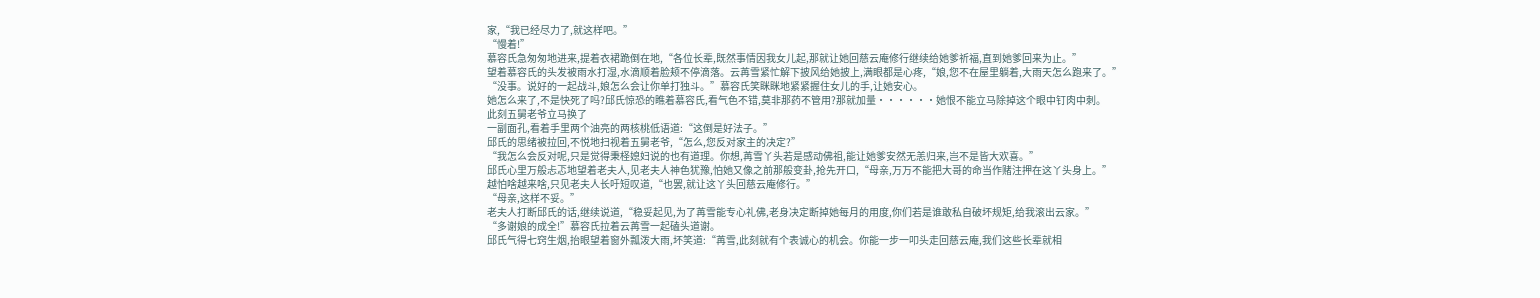家,“我已经尽力了,就这样吧。”
“慢着!”
慕容氏急匆匆地进来,提着衣裙跪倒在地,“各位长辈,既然事情因我女儿起,那就让她回慈云庵修行继续给她爹祈福,直到她爹回来为止。”
望着慕容氏的头发被雨水打湿,水滴顺着脸颊不停滴落。云苒雪紧忙解下披风给她披上,满眼都是心疼,“娘,您不在屋里躺着,大雨天怎么跑来了。”
“没事。说好的一起战斗,娘怎么会让你单打独斗。”慕容氏笑眯眯地紧紧握住女儿的手,让她安心。
她怎么来了,不是快死了吗?邱氏惊恐的瞧着慕容氏,看气色不错,莫非那药不管用?那就加量······她恨不能立马除掉这个眼中钉肉中刺。
此刻五舅老爷立马换了
一副面孔,看着手里两个油亮的两核桃低语道:“这倒是好法子。”
邱氏的思绪被拉回,不悦地扫视着五舅老爷,“怎么,您反对家主的决定?”
“我怎么会反对呢,只是觉得秉柽媳妇说的也有道理。你想,苒雪丫头若是感动佛祖,能让她爹安然无恙归来,岂不是皆大欢喜。”
邱氏心里万般忐忑地望着老夫人,见老夫人神色犹豫,怕她又像之前那般变卦,抢先开口,“母亲,万万不能把大哥的命当作赌注押在这丫头身上。”
越怕啥越来啥,只见老夫人长吁短叹道,“也罢,就让这丫头回慈云庵修行。”
“母亲,这样不妥。”
老夫人打断邱氏的话,继续说道,“稳妥起见,为了苒雪能专心礼佛,老身决定断掉她每月的用度,你们若是谁敢私自破坏规矩,给我滚出云家。”
“多谢娘的成全!”慕容氏拉着云苒雪一起磕头道谢。
邱氏气得七窍生烟,抬眼望着窗外瓢泼大雨,坏笑道:“苒雪,此刻就有个表诚心的机会。你能一步一叩头走回慈云庵,我们这些长辈就相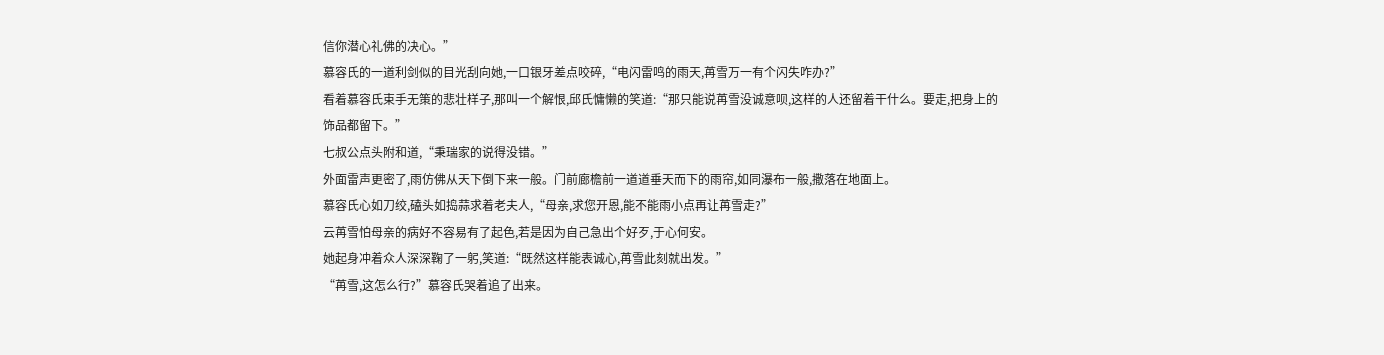信你潜心礼佛的决心。”
慕容氏的一道利剑似的目光刮向她,一口银牙差点咬碎,“电闪雷鸣的雨天,苒雪万一有个闪失咋办?”
看着慕容氏束手无策的悲壮样子,那叫一个解恨,邱氏慵懒的笑道:“那只能说苒雪没诚意呗,这样的人还留着干什么。要走,把身上的
饰品都留下。”
七叔公点头附和道,“秉瑞家的说得没错。”
外面雷声更密了,雨仿佛从天下倒下来一般。门前廊檐前一道道垂天而下的雨帘,如同瀑布一般,撒落在地面上。
慕容氏心如刀绞,磕头如捣蒜求着老夫人,“母亲,求您开恩,能不能雨小点再让苒雪走?”
云苒雪怕母亲的病好不容易有了起色,若是因为自己急出个好歹,于心何安。
她起身冲着众人深深鞠了一躬,笑道:“既然这样能表诚心,苒雪此刻就出发。”
“苒雪,这怎么行?”慕容氏哭着追了出来。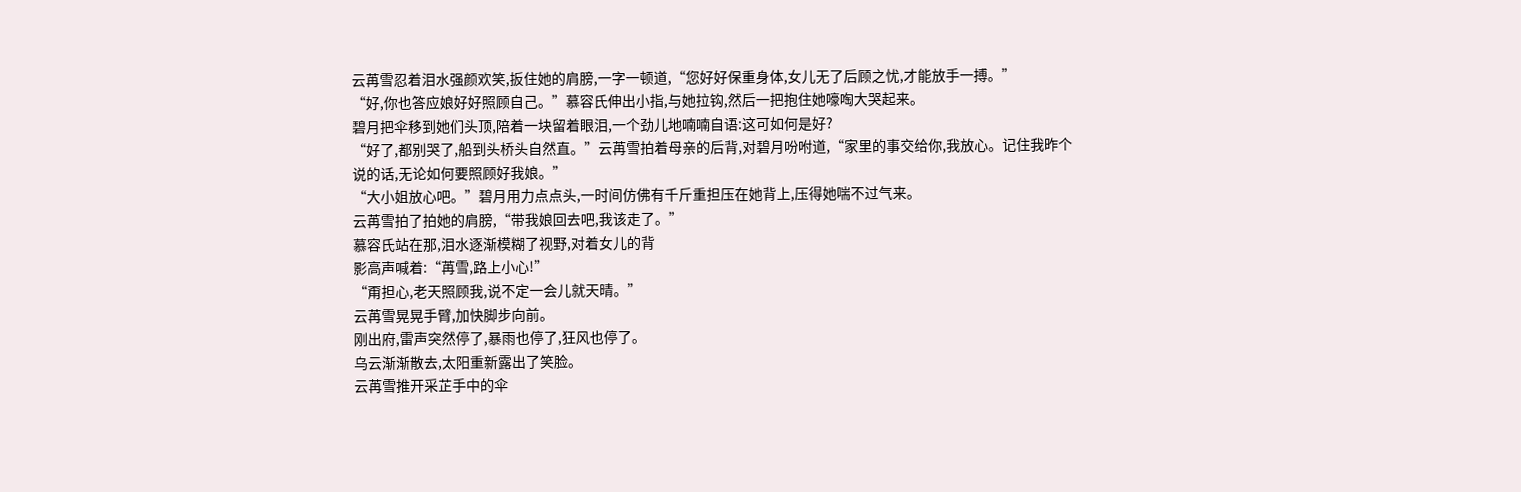云苒雪忍着泪水强颜欢笑,扳住她的肩膀,一字一顿道,“您好好保重身体,女儿无了后顾之忧,才能放手一搏。”
“好,你也答应娘好好照顾自己。”慕容氏伸出小指,与她拉钩,然后一把抱住她嚎啕大哭起来。
碧月把伞移到她们头顶,陪着一块留着眼泪,一个劲儿地喃喃自语:这可如何是好?
“好了,都别哭了,船到头桥头自然直。”云苒雪拍着母亲的后背,对碧月吩咐道,“家里的事交给你,我放心。记住我昨个说的话,无论如何要照顾好我娘。”
“大小姐放心吧。”碧月用力点点头,一时间仿佛有千斤重担压在她背上,压得她喘不过气来。
云苒雪拍了拍她的肩膀,“带我娘回去吧,我该走了。”
慕容氏站在那,泪水逐渐模糊了视野,对着女儿的背
影高声喊着:“苒雪,路上小心!”
“甭担心,老天照顾我,说不定一会儿就天晴。”
云苒雪晃晃手臂,加快脚步向前。
刚出府,雷声突然停了,暴雨也停了,狂风也停了。
乌云渐渐散去,太阳重新露出了笑脸。
云苒雪推开采芷手中的伞